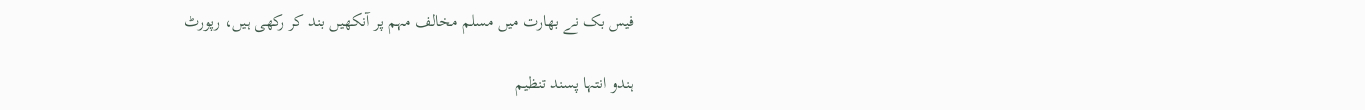فیس بک نے بھارت میں مسلم مخالف مہم پر آنکھیں بند کر رکھی ہیں، رپورٹ

ہندو انتہا پسند تنظیم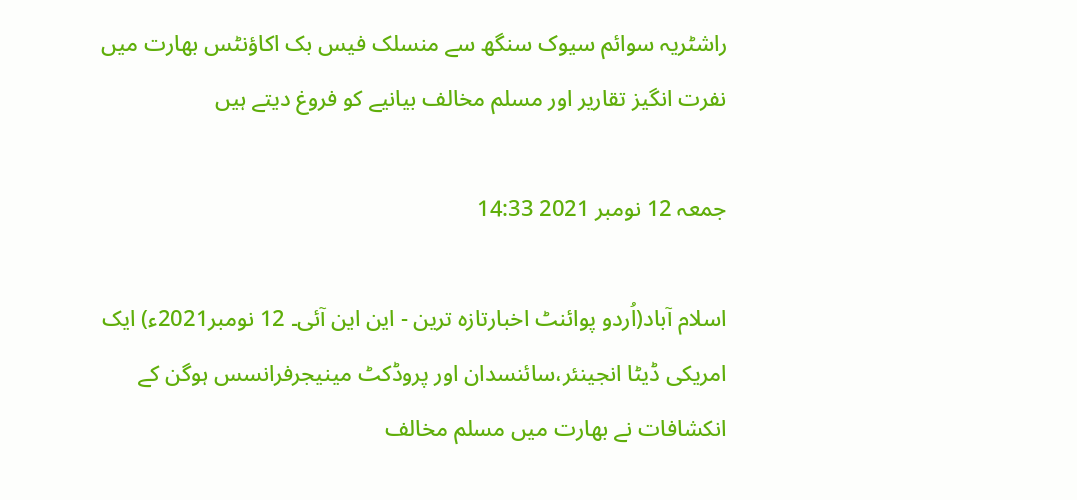راشٹریہ سوائم سیوک سنگھ سے منسلک فیس بک اکاؤنٹس بھارت میں نفرت انگیز تقاریر اور مسلم مخالف بیانیے کو فروغ دیتے ہیں

جمعہ 12 نومبر 2021 14:33

اسلام آباد(اُردو پوائنٹ اخبارتازہ ترین - این این آئی۔ 12 نومبر2021ء) ایک امریکی ڈیٹا انجینئر،سائنسدان اور پروڈکٹ مینیجرفرانسس ہوگن کے انکشافات نے بھارت میں مسلم مخالف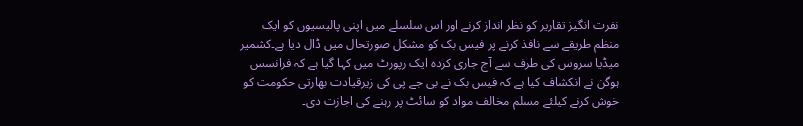نفرت انگیز تقاریر کو نظر انداز کرنے اور اس سلسلے میں اپنی پالیسیوں کو ایک منظم طریقے سے نافذ کرنے پر فیس بک کو مشکل صورتحال میں ڈال دیا ہے۔کشمیر میڈیا سروس کی طرف سے آج جاری کردہ ایک رپورٹ میں کہا گیا ہے کہ فرانسس ہوگن نے انکشاف کیا ہے کہ فیس بک نے بی جے پی کی زیرقیادت بھارتی حکومت کو خوش کرنے کیلئے مسلم مخالف مواد کو سائٹ پر رہنے کی اجازت دی۔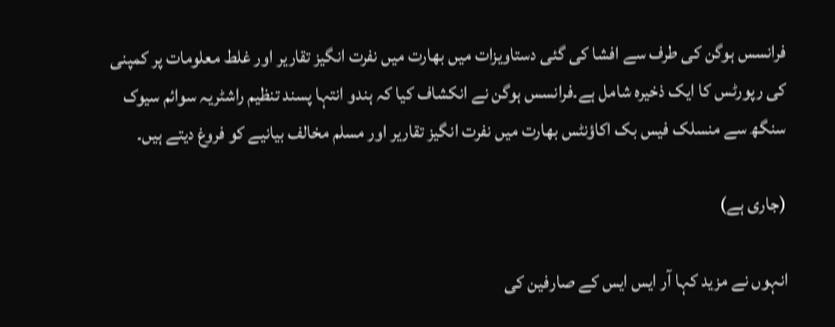فرانسس ہوگن کی طرف سے افشا کی گئی دستاویزات میں بھارت میں نفرت انگیز تقاریر اور غلط معلومات پر کمپنی کی رپورٹس کا ایک ذخیرہ شامل ہے۔فرانسس ہوگن نے انکشاف کیا کہ ہندو انتہا پسند تنظیم راشٹریہ سوائم سیوک سنگھ سے منسلک فیس بک اکاؤنٹس بھارت میں نفرت انگیز تقاریر اور مسلم مخالف بیانیے کو فروغ دیتے ہیں۔

(جاری ہے)

انہوں نے مزید کہا آر ایس ایس کے صارفین کی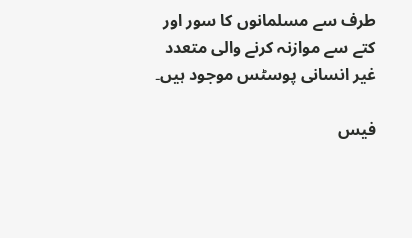طرف سے مسلمانوں کا سور اور کتے سے موازنہ کرنے والی متعدد غیر انسانی پوسٹس موجود ہیں۔

فیس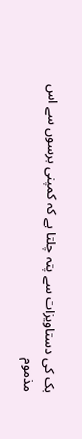بک کی دستاویزات سے پتہ چلتا ہے کہ کمپنی برسوں سے اس مذموم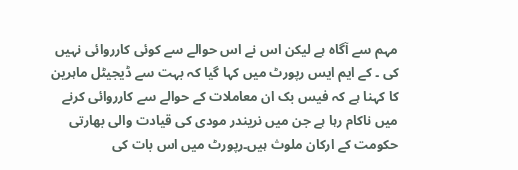مہم سے آگاہ ہے لیکن اس نے اس حوالے سے کوئی کارروائی نہیں کی ۔ کے ایم ایس رپورٹ میں کہا گیا کہ بہت سے ڈیجیٹل ماہرین کا کہنا ہے کہ فیس بک ان معاملات کے حوالے سے کارروائی کرنے میں ناکام رہا ہے جن میں نریندر مودی کی قیادت والی بھارتی حکومت کے ارکان ملوث ہیں۔رپورٹ میں اس بات کی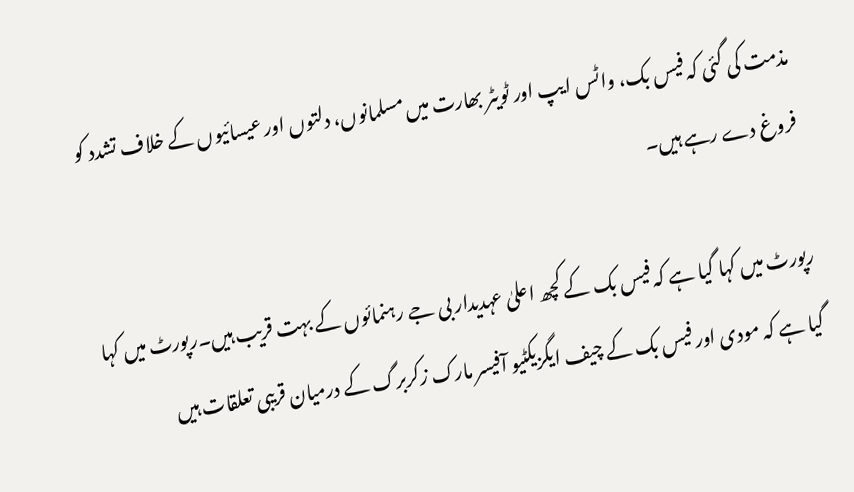مذمت کی گئی کہ فیس بک، واٹس ایپ اور ٹویٹر بھارت میں مسلمانوں، دلتوں اور عیسائیوں کے خلاف تشدد کو فروغ دے رہے ہیں۔

رپورٹ میں کہا گیا ہے کہ فیس بک کے کچھ اعلیٰ عہدیدار بی جے رہنمائوں کے بہت قریب ہیں۔رپورٹ میں کہا گیا ہے کہ مودی اور فیس بک کے چیف ایگزیکٹیو آفیسر مارک زکربرگ کے درمیان قریبی تعلقات ہیں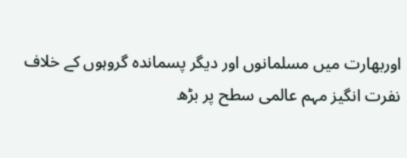اوربھارت میں مسلمانوں اور دیگر پسماندہ گروہوں کے خلاف نفرت انگیز مہم عالمی سطح پر بڑھ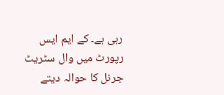رہی ہے۔ کے ایم ایس رپورٹ میں وال سٹریٹ جرنل کا حوالہ دیتے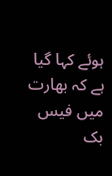ہوئے کہا گیا ہے کہ بھارت میں فیس بک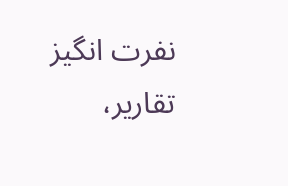نفرت انگیز تقاریر،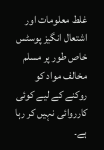غلط معلومات اور اشتعال انگیز پوسٹس خاص طور پر مسلم مخالف مواد کو روکنے کے لیے کوئی کارروائی نہیں کر رہا ہے۔